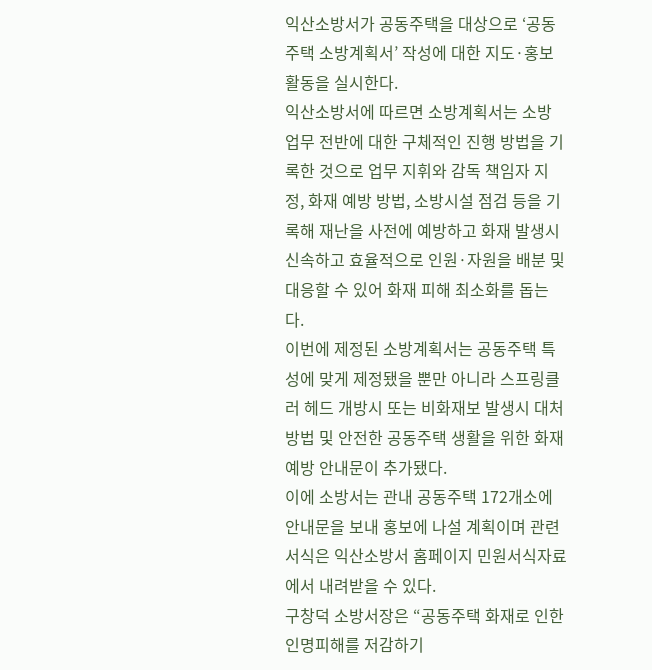익산소방서가 공동주택을 대상으로 ‘공동주택 소방계획서’ 작성에 대한 지도·홍보 활동을 실시한다.
익산소방서에 따르면 소방계획서는 소방 업무 전반에 대한 구체적인 진행 방법을 기록한 것으로 업무 지휘와 감독 책임자 지정, 화재 예방 방법, 소방시설 점검 등을 기록해 재난을 사전에 예방하고 화재 발생시 신속하고 효율적으로 인원·자원을 배분 및 대응할 수 있어 화재 피해 최소화를 돕는다.
이번에 제정된 소방계획서는 공동주택 특성에 맞게 제정됐을 뿐만 아니라 스프링클러 헤드 개방시 또는 비화재보 발생시 대처방법 및 안전한 공동주택 생활을 위한 화재예방 안내문이 추가됐다.
이에 소방서는 관내 공동주택 172개소에 안내문을 보내 홍보에 나설 계획이며 관련 서식은 익산소방서 홈페이지 민원서식자료에서 내려받을 수 있다.
구창덕 소방서장은 “공동주택 화재로 인한 인명피해를 저감하기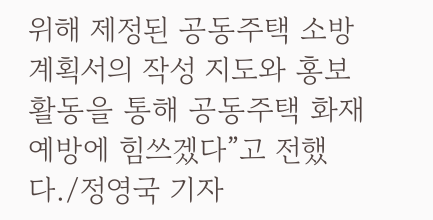위해 제정된 공동주택 소방계획서의 작성 지도와 홍보 활동을 통해 공동주택 화재 예방에 힘쓰겠다”고 전했다./정영국 기자